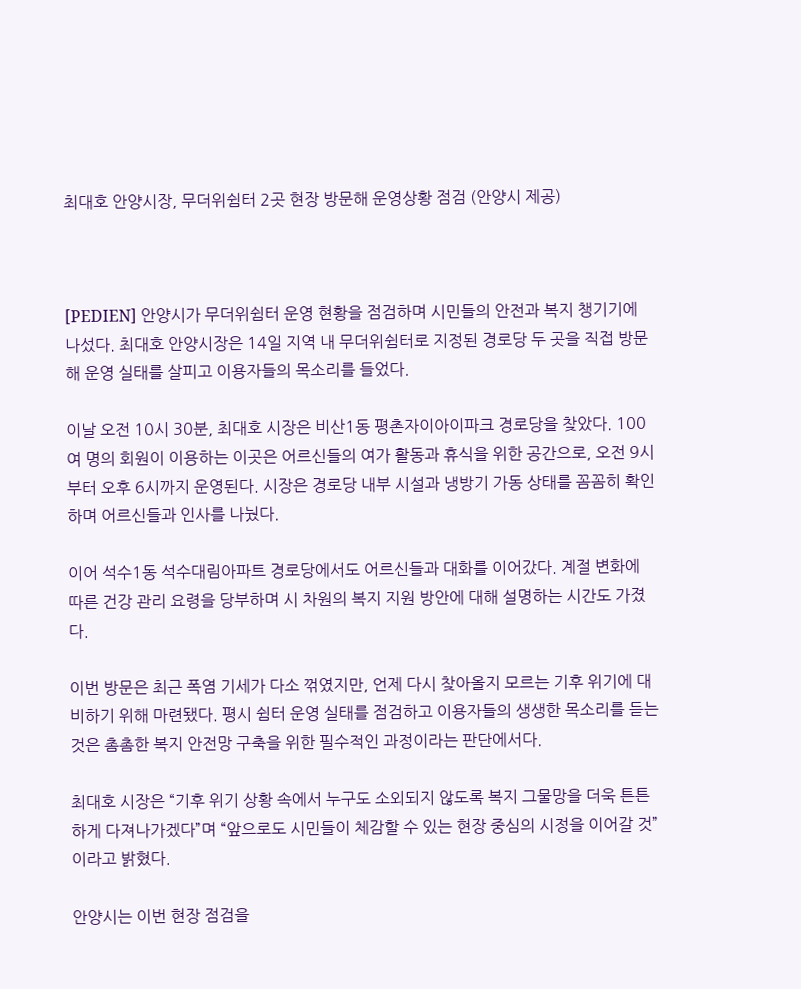최대호 안양시장, 무더위쉼터 2곳 현장 방문해 운영상황 점검 (안양시 제공)



[PEDIEN] 안양시가 무더위쉼터 운영 현황을 점검하며 시민들의 안전과 복지 챙기기에 나섰다. 최대호 안양시장은 14일 지역 내 무더위쉼터로 지정된 경로당 두 곳을 직접 방문해 운영 실태를 살피고 이용자들의 목소리를 들었다.

이날 오전 10시 30분, 최대호 시장은 비산1동 평촌자이아이파크 경로당을 찾았다. 100여 명의 회원이 이용하는 이곳은 어르신들의 여가 활동과 휴식을 위한 공간으로, 오전 9시부터 오후 6시까지 운영된다. 시장은 경로당 내부 시설과 냉방기 가동 상태를 꼼꼼히 확인하며 어르신들과 인사를 나눴다.

이어 석수1동 석수대림아파트 경로당에서도 어르신들과 대화를 이어갔다. 계절 변화에 따른 건강 관리 요령을 당부하며 시 차원의 복지 지원 방안에 대해 설명하는 시간도 가졌다.

이번 방문은 최근 폭염 기세가 다소 꺾였지만, 언제 다시 찾아올지 모르는 기후 위기에 대비하기 위해 마련됐다. 평시 쉼터 운영 실태를 점검하고 이용자들의 생생한 목소리를 듣는 것은 촘촘한 복지 안전망 구축을 위한 필수적인 과정이라는 판단에서다.

최대호 시장은 “기후 위기 상황 속에서 누구도 소외되지 않도록 복지 그물망을 더욱 튼튼하게 다져나가겠다”며 “앞으로도 시민들이 체감할 수 있는 현장 중심의 시정을 이어갈 것”이라고 밝혔다.

안양시는 이번 현장 점검을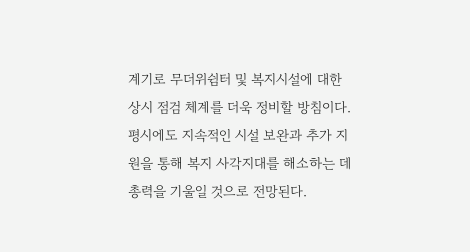계기로 무더위쉼터 및 복지시설에 대한 상시 점검 체계를 더욱 정비할 방침이다. 평시에도 지속적인 시설 보완과 추가 지원을 통해 복지 사각지대를 해소하는 데 총력을 기울일 것으로 전망된다.